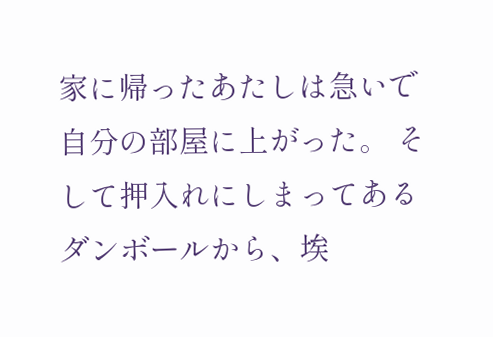家に帰ったあたしは急いで自分の部屋に上がった。 そして押入れにしまってあるダンボールから、埃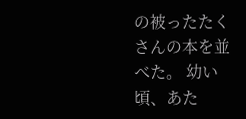の被ったたくさんの本を並べた。 幼い頃、あた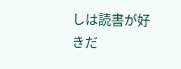しは読書が好きだ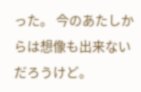った。 今のあたしからは想像も出来ないだろうけど。